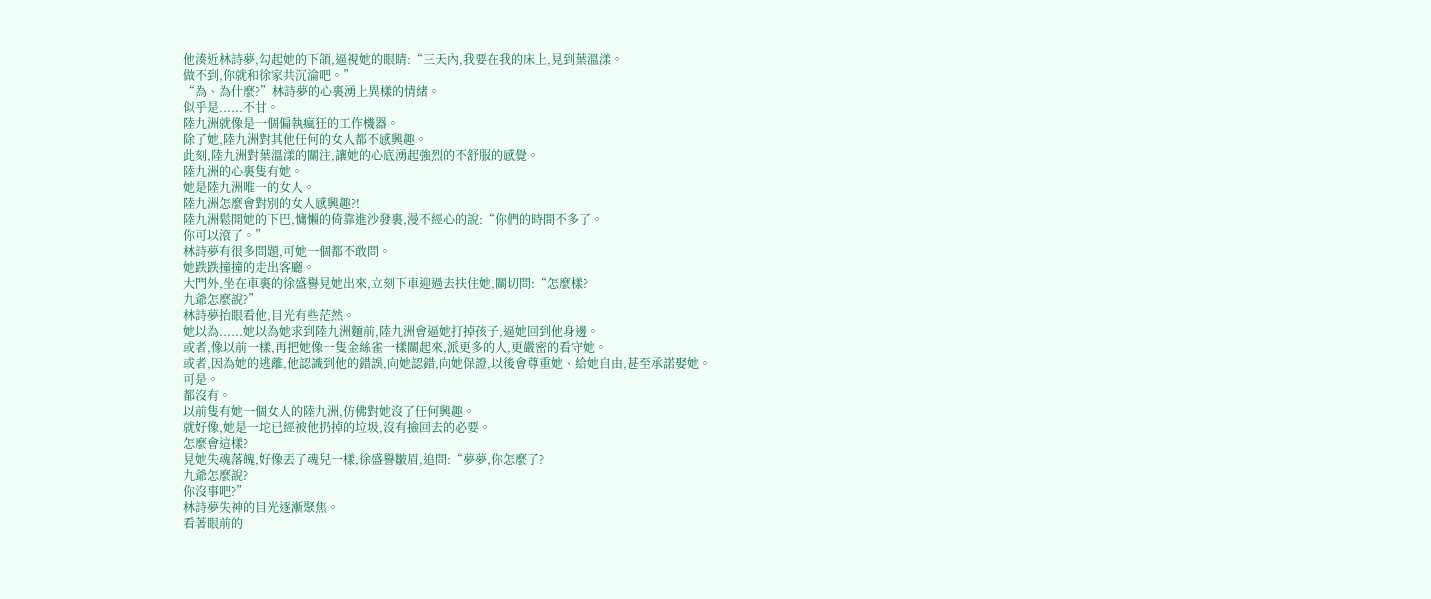他湊近林詩夢,勾起她的下頜,逼視她的眼睛:“三天內,我要在我的床上,見到葉溫漾。
做不到,你就和徐家共沉淪吧。”
“為、為什麼?”林詩夢的心裏湧上異樣的情緒。
似乎是......不甘。
陸九洲就像是一個偏執瘋狂的工作機器。
除了她,陸九洲對其他任何的女人都不感興趣。
此刻,陸九洲對葉溫漾的關注,讓她的心底湧起強烈的不舒服的感覺。
陸九洲的心裏隻有她。
她是陸九洲唯一的女人。
陸九洲怎麼會對別的女人感興趣?!
陸九洲鬆開她的下巴,慵懶的倚靠進沙發裏,漫不經心的說:“你們的時間不多了。
你可以滾了。”
林詩夢有很多問題,可她一個都不敢問。
她跌跌撞撞的走出客廳。
大門外,坐在車裏的徐盛譽見她出來,立刻下車迎過去扶住她,關切問:“怎麼樣?
九爺怎麼說?”
林詩夢抬眼看他,目光有些茫然。
她以為......她以為她求到陸九洲麵前,陸九洲會逼她打掉孩子,逼她回到他身邊。
或者,像以前一樣,再把她像一隻金絲雀一樣關起來,派更多的人,更嚴密的看守她。
或者,因為她的逃離,他認識到他的錯誤,向她認錯,向她保證,以後會尊重她、給她自由,甚至承諾娶她。
可是。
都沒有。
以前隻有她一個女人的陸九洲,仿佛對她沒了任何興趣。
就好像,她是一坨已經被他扔掉的垃圾,沒有撿回去的必要。
怎麼會這樣?
見她失魂落魄,好像丟了魂兒一樣,徐盛譽皺眉,追問:“夢夢,你怎麼了?
九爺怎麼說?
你沒事吧?”
林詩夢失神的目光逐漸聚焦。
看著眼前的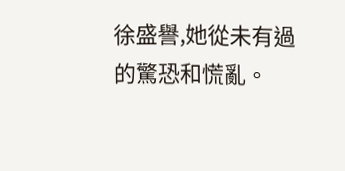徐盛譽,她從未有過的驚恐和慌亂。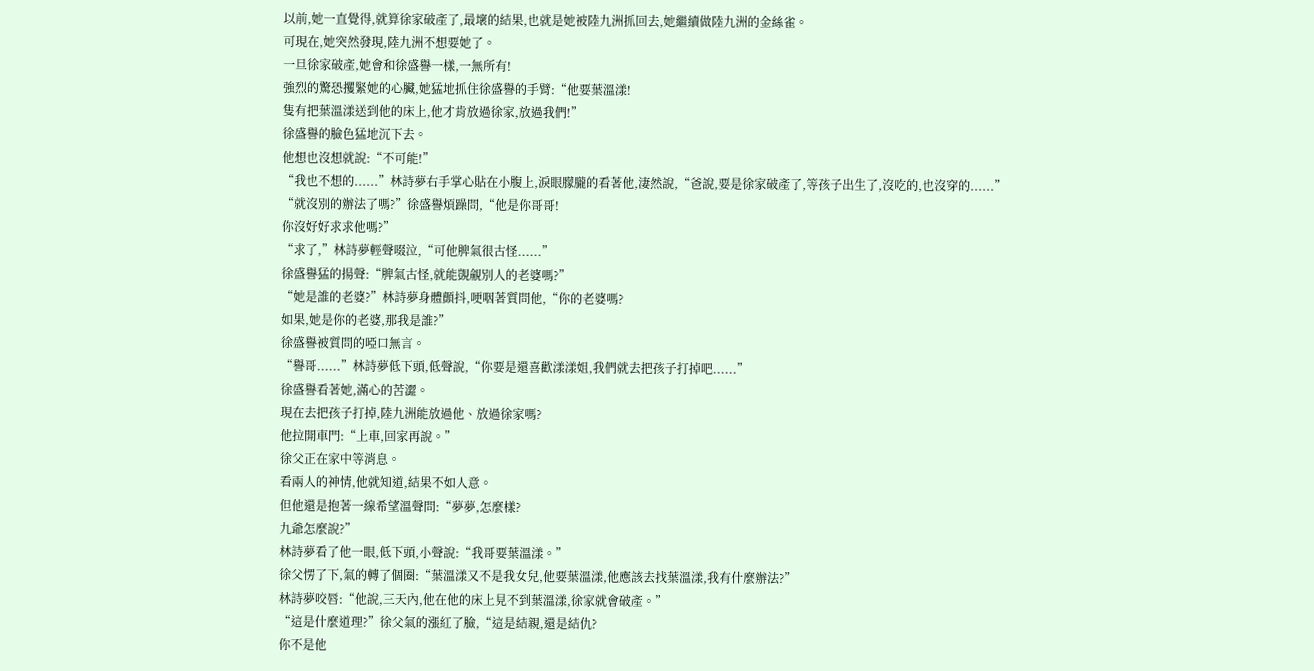以前,她一直覺得,就算徐家破產了,最壞的結果,也就是她被陸九洲抓回去,她繼續做陸九洲的金絲雀。
可現在,她突然發現,陸九洲不想要她了。
一旦徐家破產,她會和徐盛譽一樣,一無所有!
強烈的驚恐攫緊她的心臟,她猛地抓住徐盛譽的手臂:“他要葉溫漾!
隻有把葉溫漾送到他的床上,他才肯放過徐家,放過我們!”
徐盛譽的臉色猛地沉下去。
他想也沒想就說:“不可能!”
“我也不想的......”林詩夢右手掌心貼在小腹上,淚眼朦朧的看著他,淒然說,“爸說,要是徐家破產了,等孩子出生了,沒吃的,也沒穿的......”
“就沒別的辦法了嗎?”徐盛譽煩躁問,“他是你哥哥!
你沒好好求求他嗎?”
“求了,”林詩夢輕聲啜泣,“可他脾氣很古怪......”
徐盛譽猛的揚聲:“脾氣古怪,就能覬覦別人的老婆嗎?”
“她是誰的老婆?”林詩夢身體顫抖,哽咽著質問他,“你的老婆嗎?
如果,她是你的老婆,那我是誰?”
徐盛譽被質問的啞口無言。
“譽哥......”林詩夢低下頭,低聲說,“你要是還喜歡漾漾姐,我們就去把孩子打掉吧......”
徐盛譽看著她,滿心的苦澀。
現在去把孩子打掉,陸九洲能放過他、放過徐家嗎?
他拉開車門:“上車,回家再說。”
徐父正在家中等消息。
看兩人的神情,他就知道,結果不如人意。
但他還是抱著一線希望溫聲問:“夢夢,怎麼樣?
九爺怎麼說?”
林詩夢看了他一眼,低下頭,小聲說:“我哥要葉溫漾。”
徐父愣了下,氣的轉了個圈:“葉溫漾又不是我女兒,他要葉溫漾,他應該去找葉溫漾,我有什麼辦法?”
林詩夢咬唇:“他說,三天內,他在他的床上見不到葉溫漾,徐家就會破產。”
“這是什麼道理?”徐父氣的漲紅了臉,“這是結親,還是結仇?
你不是他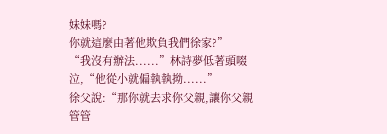妹妹嗎?
你就這麼由著他欺負我們徐家?”
“我沒有辦法......”林詩夢低著頭啜泣,“他從小就偏執執拗......”
徐父說:“那你就去求你父親,讓你父親管管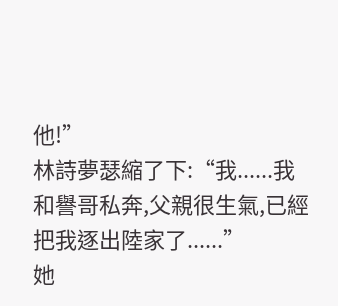他!”
林詩夢瑟縮了下:“我......我和譽哥私奔,父親很生氣,已經把我逐出陸家了......”
她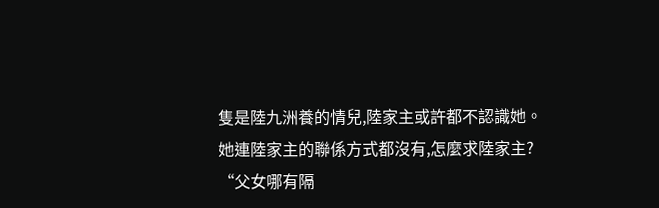隻是陸九洲養的情兒,陸家主或許都不認識她。
她連陸家主的聯係方式都沒有,怎麼求陸家主?
“父女哪有隔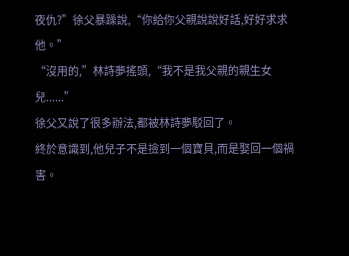夜仇?”徐父暴躁說,“你給你父親說說好話,好好求求他。”
“沒用的,”林詩夢搖頭,“我不是我父親的親生女兒......”
徐父又說了很多辦法,都被林詩夢駁回了。
終於意識到,他兒子不是撿到一個寶貝,而是娶回一個禍害。